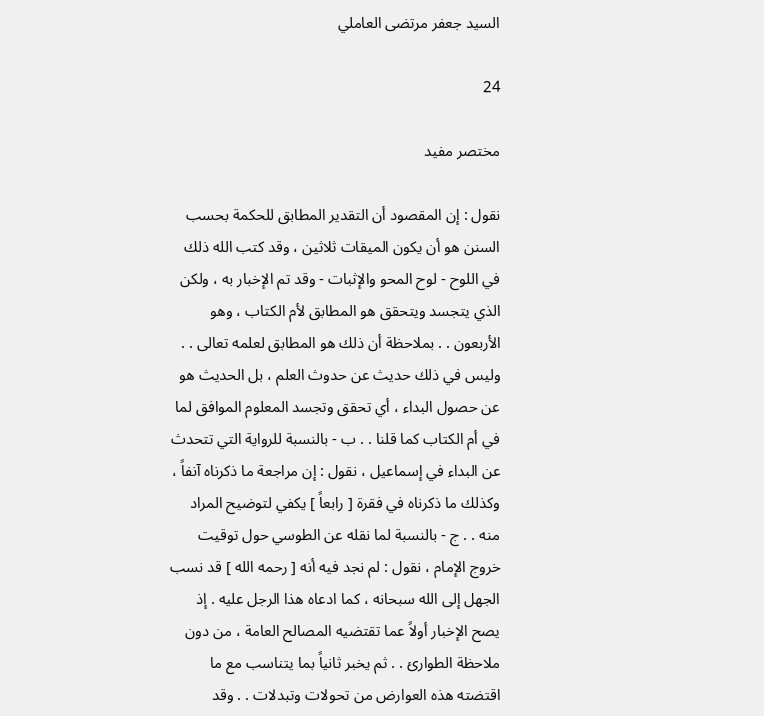السيد جعفر مرتضى العاملي

24

مختصر مفيد

نقول : إن المقصود أن التقدير المطابق للحكمة بحسب السنن هو أن يكون الميقات ثلاثين ، وقد كتب الله ذلك في اللوح - لوح المحو والإثبات - وقد تم الإخبار به ، ولكن الذي يتجسد ويتحقق هو المطابق لأم الكتاب ، وهو الأربعون . . بملاحظة أن ذلك هو المطابق لعلمه تعالى . . وليس في ذلك حديث عن حدوث العلم ، بل الحديث هو عن حصول البداء ، أي تحقق وتجسد المعلوم الموافق لما في أم الكتاب كما قلنا . . ب - بالنسبة للرواية التي تتحدث عن البداء في إسماعيل ، نقول : إن مراجعة ما ذكرناه آنفاً ، وكذلك ما ذكرناه في فقرة [ رابعاً ] يكفي لتوضيح المراد منه . . ج - بالنسبة لما نقله عن الطوسي حول توقيت خروج الإمام ، نقول : لم نجد فيه أنه [ رحمه الله ] قد نسب الجهل إلى الله سبحانه ، كما ادعاه هذا الرجل عليه . إذ يصح الإخبار أولاً عما تقتضيه المصالح العامة ، من دون ملاحظة الطوارئ . . ثم يخبر ثانياً بما يتناسب مع ما اقتضته هذه العوارض من تحولات وتبدلات . . وقد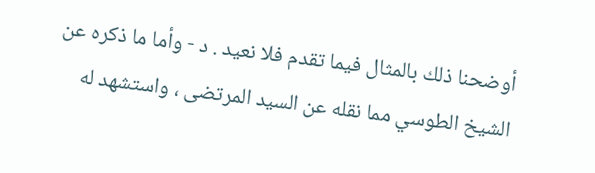أوضحنا ذلك بالمثال فيما تقدم فلا نعيد . د - وأما ما ذكره عن الشيخ الطوسي مما نقله عن السيد المرتضى ، واستشهد له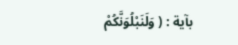بآية : ( وَلَنَبْلُوَنَّكُمْ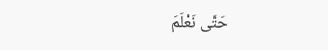حَتَّى نَعْلَمَ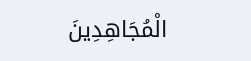الْمُجَاهِدِينَ